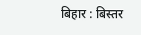बिहार : बिस्तर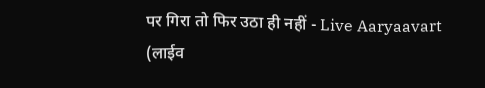पर गिरा तो फिर उठा ही नहीं - Live Aaryaavart (लाईव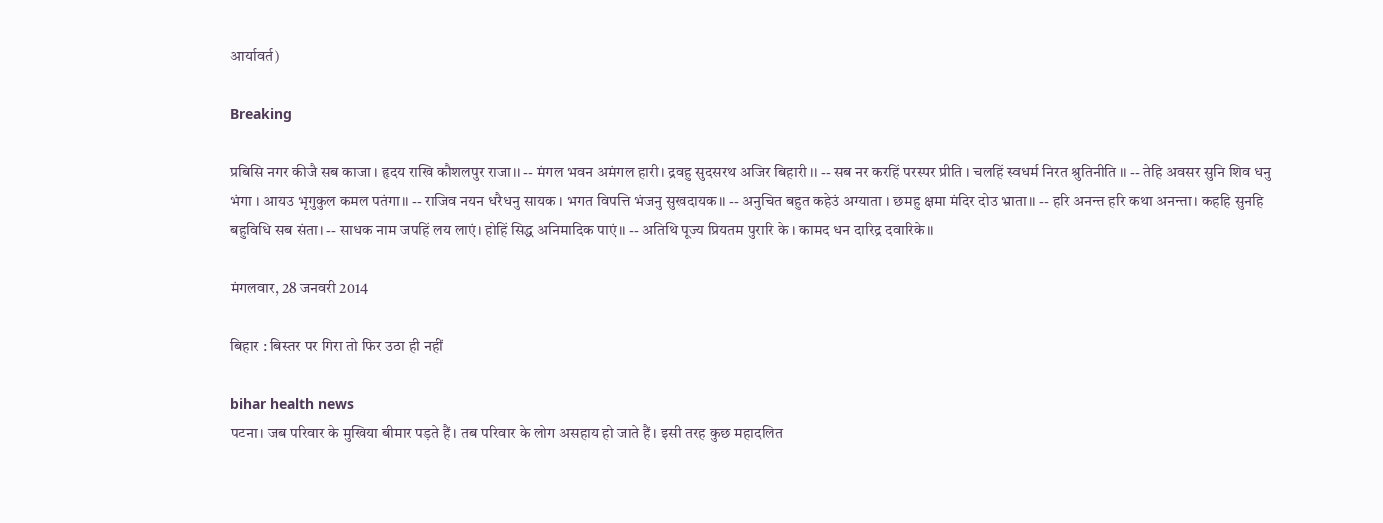आर्यावर्त)

Breaking

प्रबिसि नगर कीजै सब काजा । हृदय राखि कौशलपुर राजा।। -- मंगल भवन अमंगल हारी। द्रवहु सुदसरथ अजिर बिहारी ।। -- सब नर करहिं परस्पर प्रीति । चलहिं स्वधर्म निरत श्रुतिनीति ।। -- तेहि अवसर सुनि शिव धनु भंगा । आयउ भृगुकुल कमल पतंगा।। -- राजिव नयन धरैधनु सायक । भगत विपत्ति भंजनु सुखदायक।। -- अनुचित बहुत कहेउं अग्याता । छमहु क्षमा मंदिर दोउ भ्राता।। -- हरि अनन्त हरि कथा अनन्ता। कहहि सुनहि बहुविधि सब संता। -- साधक नाम जपहिं लय लाएं। होहिं सिद्ध अनिमादिक पाएं।। -- अतिथि पूज्य प्रियतम पुरारि के । कामद धन दारिद्र दवारिके।।

मंगलवार, 28 जनवरी 2014

बिहार : बिस्तर पर गिरा तो फिर उठा ही नहीं

bihar health news
पटना। जब परिवार के मुखिया बीमार पड़ते हैं। तब परिवार के लोग असहाय हो जाते हैं। इसी तरह कुछ महादलित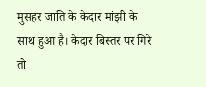मुसहर जाति के केदार मांझी के साथ हुआ है। केदार बिस्तर पर गिरे तो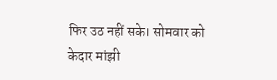फिर उठ नहीं सके। सोमवार को केदार मांझी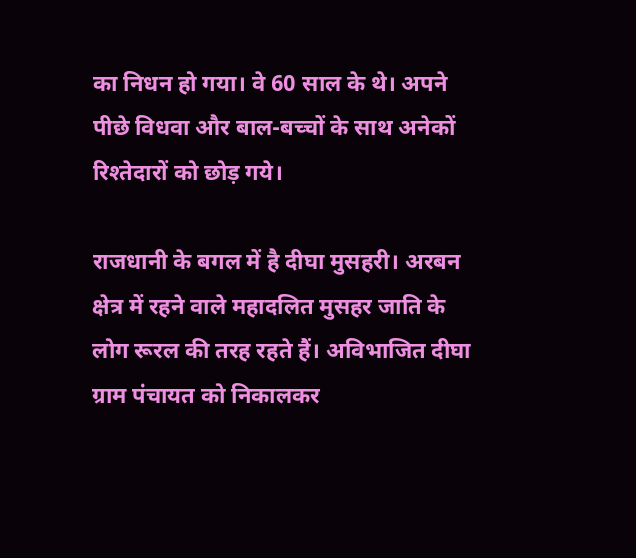का निधन हो गया। वे 60 साल के थे। अपने पीछे विधवा और बाल-बच्चों के साथ अनेकों रिश्तेदारों को छोड़ गये।

राजधानी के बगल में है दीघा मुसहरी। अरबन क्षेत्र में रहने वाले महादलित मुसहर जाति के लोग रूरल की तरह रहते हैं। अविभाजित दीघा ग्राम पंचायत को निकालकर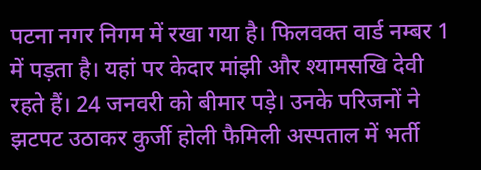पटना नगर निगम में रखा गया है। फिलवक्त वार्ड नम्बर 1 में पड़ता है। यहां पर केदार मांझी और श्यामसखि देवी रहते हैं। 24 जनवरी को बीमार पड़े। उनके परिजनों ने झटपट उठाकर कुर्जी होली फैमिली अस्पताल में भर्ती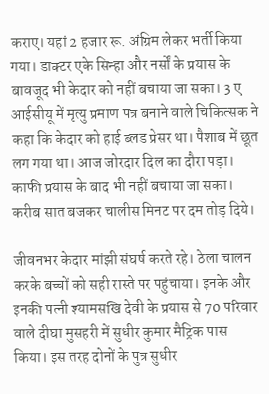कराए। यहां 2 हजार रू. अंग्रिम लेकर भर्ती किया गया। डाक्टर एके सिन्हा और नर्सों के प्रयास के बावजूद भी केदार को नहीं बचाया जा सका। 3 ए आईसीयू में मृत्यु प्रमाण पत्र बनाने वाले चिकित्सक ने कहा कि केदार को हाई ब्लड प्रेसर था। पैशाब में छूत लग गया था। आज जोरदार दिल का दौरा पड़ा। काफी प्रयास के बाद भी नहीं बचाया जा सका। करीब सात बजकर चालीस मिनट पर दम तोड़ दिये।

जीवनभर केदार मांझी संघर्ष करते रहे। ठेला चालन करके बच्चों को सही रास्ते पर पहुंचाया। इनके और इनकी पत्नी श्यामसखि देवी के प्रयास से 70 परिवार वाले दीघा मुसहरी में सुधीर कुमार मैट्रिक पास किया। इस तरह दोनों के पुत्र सुधीर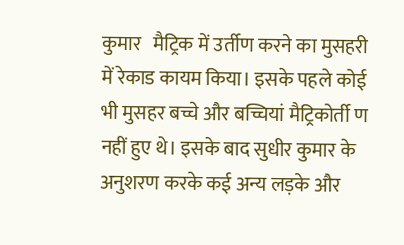कुमार   मैट्रिक में उर्तीण करने का मुसहरी में रेकाड कायम किया। इसके पहले कोई भी मुसहर बच्चे और बच्चियां मैट्रिकोर्ती ण नहीं हुए थे। इसके बाद सुधीर कुमार के अनुशरण करके कई अन्य लड़के और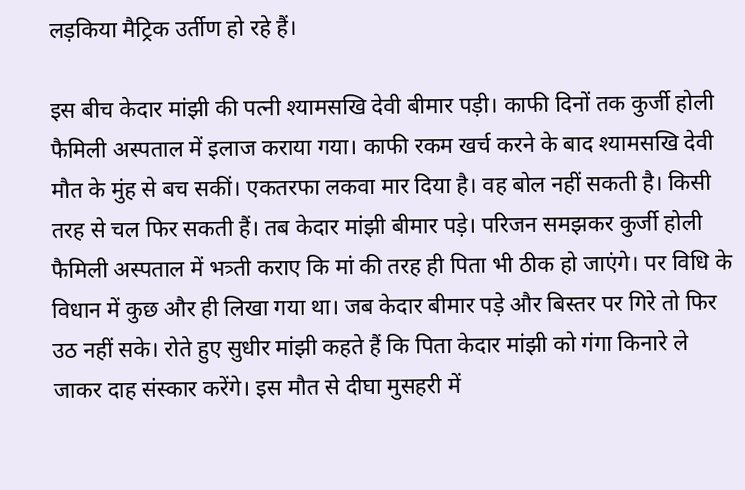लड़किया मैट्रिक उर्तीण हो रहे हैं।

इस बीच केदार मांझी की पत्नी श्यामसखि देवी बीमार पड़ी। काफी दिनों तक कुर्जी होली फैमिली अस्पताल में इलाज कराया गया। काफी रकम खर्च करने के बाद श्यामसखि देवी मौत के मुंह से बच सकीं। एकतरफा लकवा मार दिया है। वह बोल नहीं सकती है। किसी तरह से चल फिर सकती हैं। तब केदार मांझी बीमार पड़े। परिजन समझकर कुर्जी होली फैमिली अस्पताल में भत्र्ती कराए कि मां की तरह ही पिता भी ठीक हो जाएंगे। पर विधि के विधान में कुछ और ही लिखा गया था। जब केदार बीमार पड़े और बिस्तर पर गिरे तो फिर उठ नहीं सके। रोते हुए सुधीर मांझी कहते हैं कि पिता केदार मांझी को गंगा किनारे ले जाकर दाह संस्कार करेंगे। इस मौत से दीघा मुसहरी में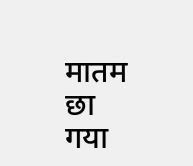मातम छा गया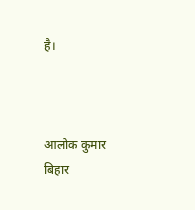है।



आलोक कुमार
बिहार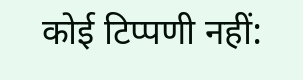कोई टिप्पणी नहीं: